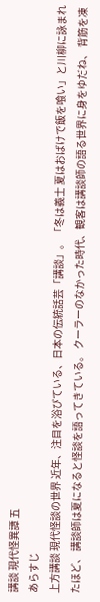講談 現代怪異譚 五
あらすじ
上方講談 現代怪談の世界 近年、注目を浴びている、日本の伝統話芸「講談」。 「冬は義士 夏はおばけで飯を喰い」と川柳に詠まれたほど、 講談師は夏になると怪談を語ってきている。 クーラーのなかった時代、観客は講談師の語る世界に身をゆだね、 背筋を凍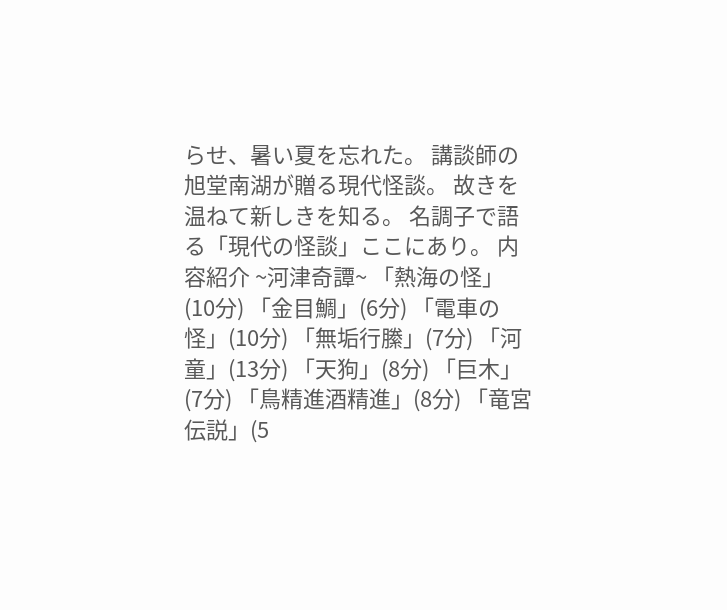らせ、暑い夏を忘れた。 講談師の旭堂南湖が贈る現代怪談。 故きを温ねて新しきを知る。 名調子で語る「現代の怪談」ここにあり。 内容紹介 ~河津奇譚~ 「熱海の怪」(10分) 「金目鯛」(6分) 「電車の怪」(10分) 「無垢行縢」(7分) 「河童」(13分) 「天狗」(8分) 「巨木」(7分) 「鳥精進酒精進」(8分) 「竜宮伝説」(5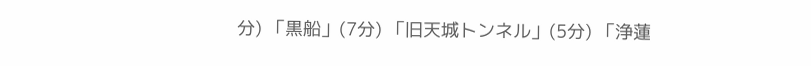分) 「黒船」(7分) 「旧天城トンネル」(5分) 「浄蓮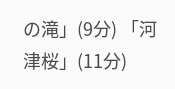の滝」(9分) 「河津桜」(11分)